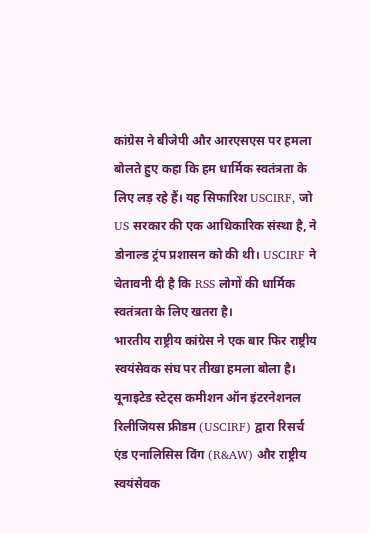कांग्रेस ने बीजेपी और आरएसएस पर हमला बोलते हुए कहा कि हम धार्मिक स्वतंत्रता के लिए लड़ रहे हैं। यह सिफारिश USCIRF, जो US सरकार की एक आधिकारिक संस्था है, ने डोनाल्ड ट्रंप प्रशासन को की थी। USCIRF ने चेतावनी दी है कि RSS लोगों की धार्मिक स्वतंत्रता के लिए खतरा है।
भारतीय राष्ट्रीय कांग्रेस ने एक बार फिर राष्ट्रीय स्वयंसेवक संघ पर तीखा हमला बोला है। यूनाइटेड स्टेट्स कमीशन ऑन इंटरनेशनल रिलीजियस फ्रीडम (USCIRF) द्वारा रिसर्च एंड एनालिसिस विंग (R&AW) और राष्ट्रीय स्वयंसेवक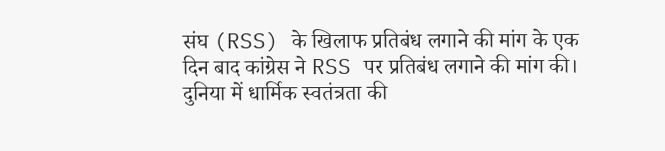संघ (RSS) के खिलाफ प्रतिबंध लगाने की मांग के एक दिन बाद कांग्रेस ने RSS पर प्रतिबंध लगाने की मांग की। दुनिया में धार्मिक स्वतंत्रता की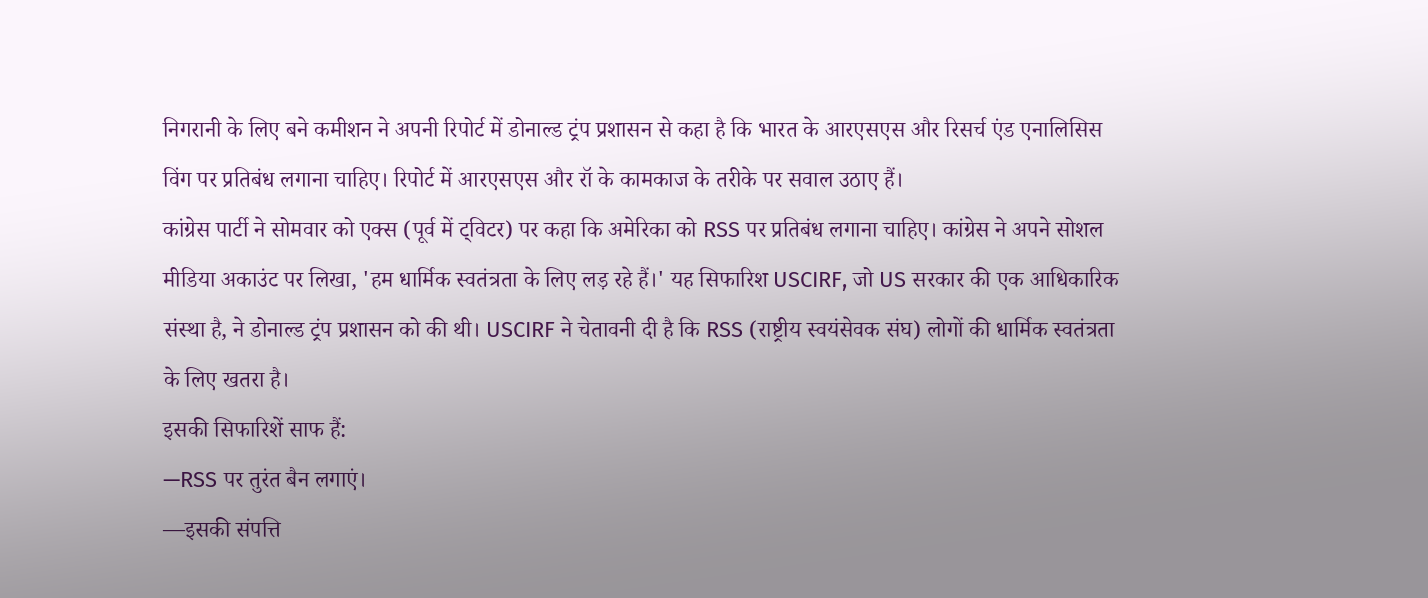निगरानी के लिए बने कमीशन ने अपनी रिपोर्ट में डोनाल्ड ट्रंप प्रशासन से कहा है कि भारत के आरएसएस और रिसर्च एंड एनालिसिस विंग पर प्रतिबंध लगाना चाहिए। रिपोर्ट में आरएसएस और रॉ के कामकाज के तरीके पर सवाल उठाए हैं।
कांग्रेस पार्टी ने सोमवार को एक्स (पूर्व में ट्विटर) पर कहा कि अमेरिका को RSS पर प्रतिबंध लगाना चाहिए। कांग्रेस ने अपने सोशल मीडिया अकाउंट पर लिखा, 'हम धार्मिक स्वतंत्रता के लिए लड़ रहे हैं।' यह सिफारिश USCIRF, जो US सरकार की एक आधिकारिक संस्था है, ने डोनाल्ड ट्रंप प्रशासन को की थी। USCIRF ने चेतावनी दी है कि RSS (राष्ट्रीय स्वयंसेवक संघ) लोगों की धार्मिक स्वतंत्रता के लिए खतरा है।
इसकी सिफारिशें साफ हैं:
—RSS पर तुरंत बैन लगाएं।
—इसकी संपत्ति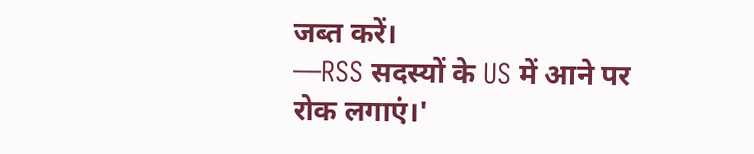जब्त करें।
—RSS सदस्यों के US में आने पर रोक लगाएं।'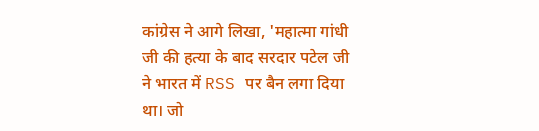कांग्रेस ने आगे लिखा, 'महात्मा गांधी जी की हत्या के बाद सरदार पटेल जी ने भारत में RSS पर बैन लगा दिया था। जो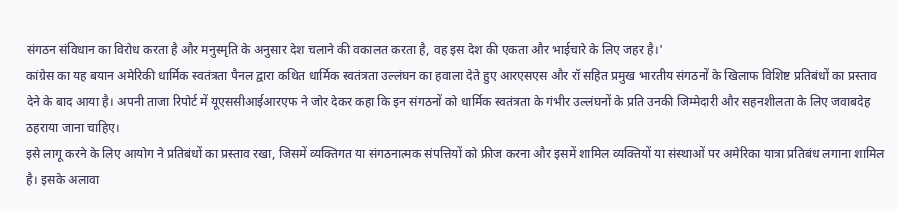संगठन संविधान का विरोध करता है और मनुस्मृति के अनुसार देश चलाने की वकालत करता है, वह इस देश की एकता और भाईचारे के लिए जहर है।'
कांग्रेस का यह बयान अमेरिकी धार्मिक स्वतंत्रता पैनल द्वारा कथित धार्मिक स्वतंत्रता उल्लंघन का हवाला देते हुए आरएसएस और रॉ सहित प्रमुख भारतीय संगठनों के खिलाफ विशिष्ट प्रतिबंधों का प्रस्ताव देने के बाद आया है। अपनी ताजा रिपोर्ट में यूएससीआईआरएफ ने जोर देकर कहा कि इन संगठनों को धार्मिक स्वतंत्रता के गंभीर उल्लंघनों के प्रति उनकी जिम्मेदारी और सहनशीलता के लिए जवाबदेह ठहराया जाना चाहिए।
इसे लागू करने के लिए आयोग ने प्रतिबंधों का प्रस्ताव रखा, जिसमें व्यक्तिगत या संगठनात्मक संपत्तियों को फ्रीज करना और इसमें शामिल व्यक्तियों या संस्थाओं पर अमेरिका यात्रा प्रतिबंध लगाना शामिल है। इसके अलावा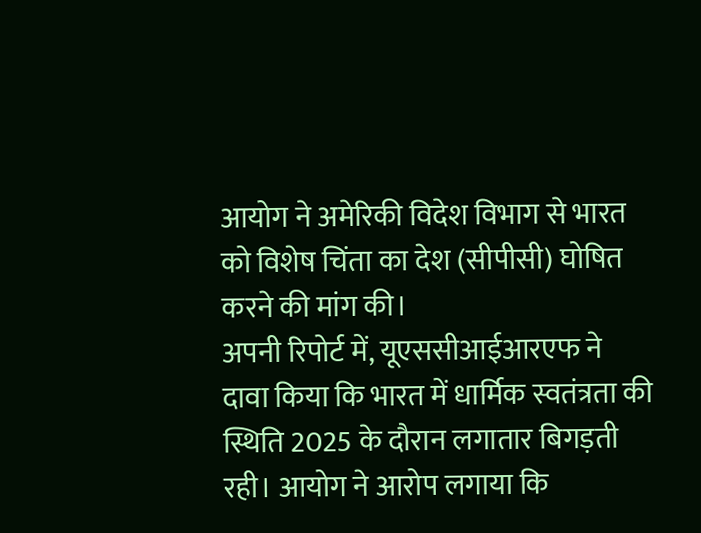आयोग ने अमेरिकी विदेश विभाग से भारत को विशेष चिंता का देश (सीपीसी) घोषित करने की मांग की।
अपनी रिपोर्ट में, यूएससीआईआरएफ ने दावा किया कि भारत में धार्मिक स्वतंत्रता की स्थिति 2025 के दौरान लगातार बिगड़ती रही। आयोग ने आरोप लगाया कि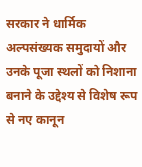सरकार ने धार्मिक अल्पसंख्यक समुदायों और उनके पूजा स्थलों को निशाना बनाने के उद्देश्य से विशेष रूप से नए कानून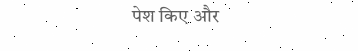पेश किए और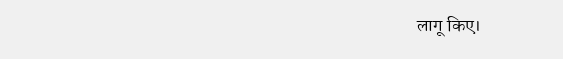लागू किए।